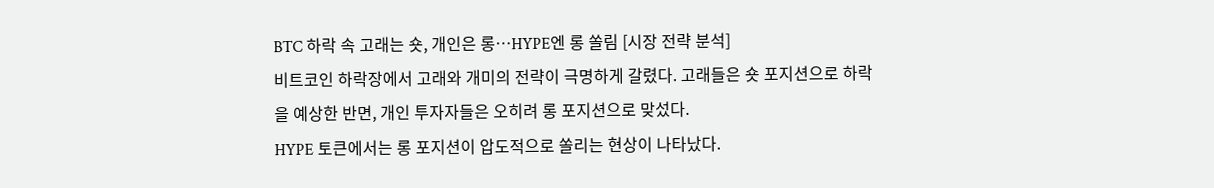BTC 하락 속 고래는 숏, 개인은 롱…HYPE엔 롱 쏠림 [시장 전략 분석]
비트코인 하락장에서 고래와 개미의 전략이 극명하게 갈렸다. 고래들은 숏 포지션으로 하락을 예상한 반면, 개인 투자자들은 오히려 롱 포지션으로 맞섰다.
HYPE 토큰에서는 롱 포지션이 압도적으로 쏠리는 현상이 나타났다.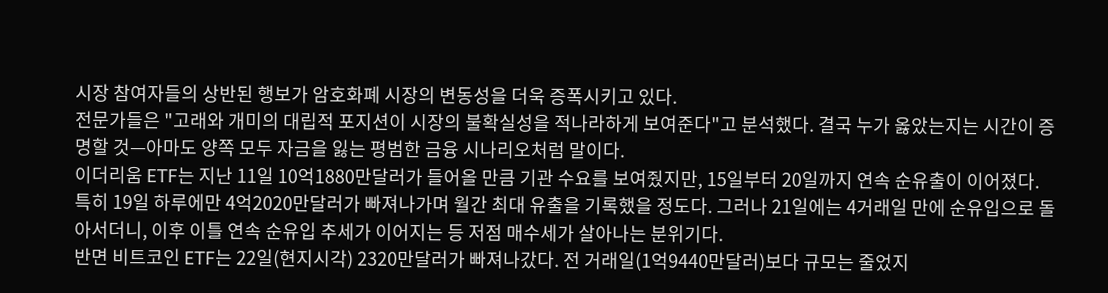시장 참여자들의 상반된 행보가 암호화폐 시장의 변동성을 더욱 증폭시키고 있다.
전문가들은 "고래와 개미의 대립적 포지션이 시장의 불확실성을 적나라하게 보여준다"고 분석했다. 결국 누가 옳았는지는 시간이 증명할 것—아마도 양쪽 모두 자금을 잃는 평범한 금융 시나리오처럼 말이다.
이더리움 ETF는 지난 11일 10억1880만달러가 들어올 만큼 기관 수요를 보여줬지만, 15일부터 20일까지 연속 순유출이 이어졌다. 특히 19일 하루에만 4억2020만달러가 빠져나가며 월간 최대 유출을 기록했을 정도다. 그러나 21일에는 4거래일 만에 순유입으로 돌아서더니, 이후 이틀 연속 순유입 추세가 이어지는 등 저점 매수세가 살아나는 분위기다.
반면 비트코인 ETF는 22일(현지시각) 2320만달러가 빠져나갔다. 전 거래일(1억9440만달러)보다 규모는 줄었지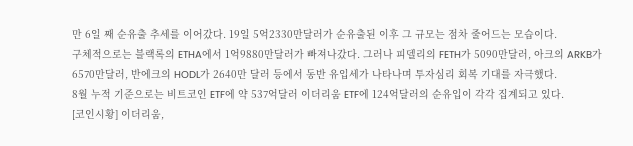만 6일 째 순유출 추세를 이어갔다. 19일 5억2330만달러가 순유출된 이후 그 규모는 점차 줄어드는 모습이다.
구체적으로는 블랙록의 ETHA에서 1억9880만달러가 빠져나갔다. 그러나 피델리의 FETH가 5090만달러, 아크의 ARKB가 6570만달러, 반에크의 HODL가 2640만 달러 등에서 동반 유입세가 나타나며 투자심리 회복 기대를 자극했다.
8월 누적 기준으로는 비트코인 ETF에 약 537억달러 이더리움 ETF에 124억달러의 순유입이 각각 집계되고 있다.
[코인시황] 이더리움,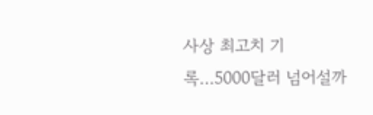사상 최고치 기록…5000달러 넘어설까